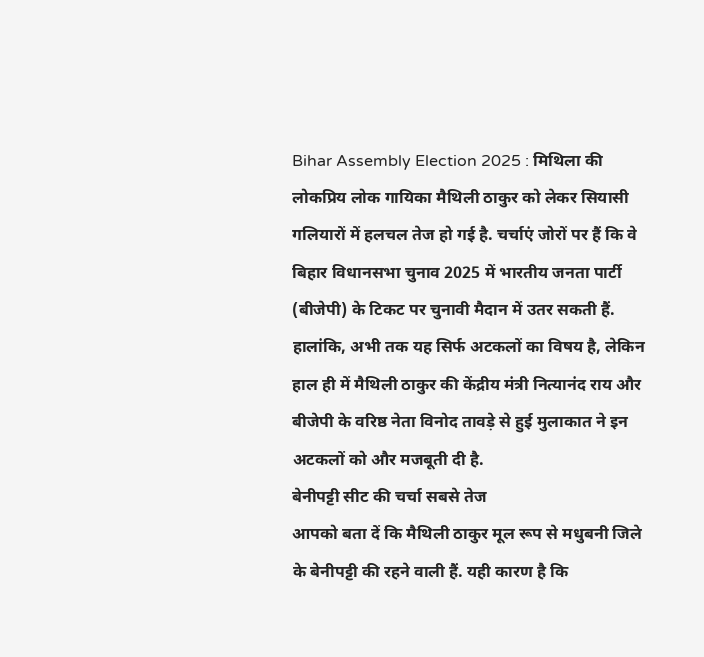Bihar Assembly Election 2025 : मिथिला की लोकप्रिय लोक गायिका मैथिली ठाकुर को लेकर सियासी गलियारों में हलचल तेज हो गई है. चर्चाएं जोरों पर हैं कि वे बिहार विधानसभा चुनाव 2025 में भारतीय जनता पार्टी (बीजेपी) के टिकट पर चुनावी मैदान में उतर सकती हैं. हालांकि, अभी तक यह सिर्फ अटकलों का विषय है, लेकिन हाल ही में मैथिली ठाकुर की केंद्रीय मंत्री नित्यानंद राय और बीजेपी के वरिष्ठ नेता विनोद तावड़े से हुई मुलाकात ने इन अटकलों को और मजबूती दी है.
बेनीपट्टी सीट की चर्चा सबसे तेज
आपको बता दें कि मैथिली ठाकुर मूल रूप से मधुबनी जिले के बेनीपट्टी की रहने वाली हैं. यही कारण है कि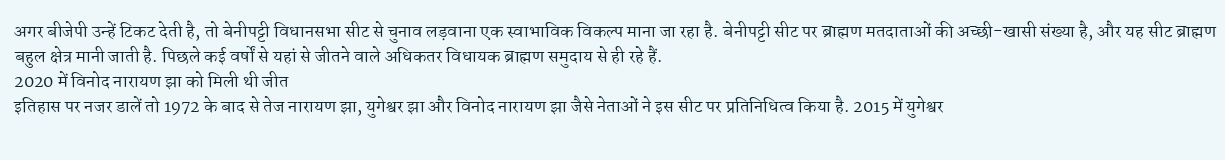अगर बीजेपी उन्हें टिकट देती है, तो बेनीपट्टी विधानसभा सीट से चुनाव लड़वाना एक स्वाभाविक विकल्प माना जा रहा है. बेनीपट्टी सीट पर ब्राह्मण मतदाताओं की अच्छी-खासी संख्या है, और यह सीट ब्राह्मण बहुल क्षेत्र मानी जाती है. पिछले कई वर्षों से यहां से जीतने वाले अधिकतर विधायक ब्राह्मण समुदाय से ही रहे हैं.
2020 में विनोद नारायण झा को मिली थी जीत
इतिहास पर नजर डालें तो 1972 के बाद से तेज नारायण झा, युगेश्वर झा और विनोद नारायण झा जैसे नेताओं ने इस सीट पर प्रतिनिधित्व किया है. 2015 में युगेश्वर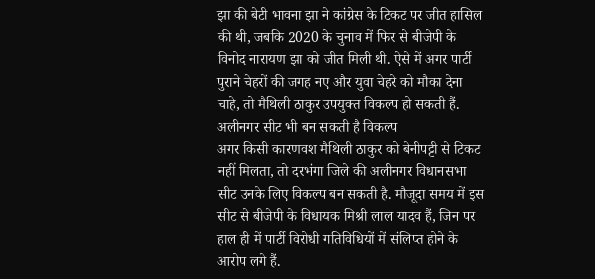झा की बेटी भावना झा ने कांग्रेस के टिकट पर जीत हासिल की थी, जबकि 2020 के चुनाव में फिर से बीजेपी के विनोद नारायण झा को जीत मिली थी. ऐसे में अगर पार्टी पुराने चेहरों की जगह नए और युवा चेहरे को मौका देना चाहे, तो मैथिली ठाकुर उपयुक्त विकल्प हो सकती हैं.
अलीनगर सीट भी बन सकती है विकल्प
अगर किसी कारणवश मैथिली ठाकुर को बेनीपट्टी से टिकट नहीं मिलता, तो दरभंगा जिले की अलीनगर विधानसभा सीट उनके लिए विकल्प बन सकती है. मौजूदा समय में इस सीट से बीजेपी के विधायक मिश्री लाल यादव हैं, जिन पर हाल ही में पार्टी विरोधी गतिविधियों में संलिप्त होने के आरोप लगे हैं.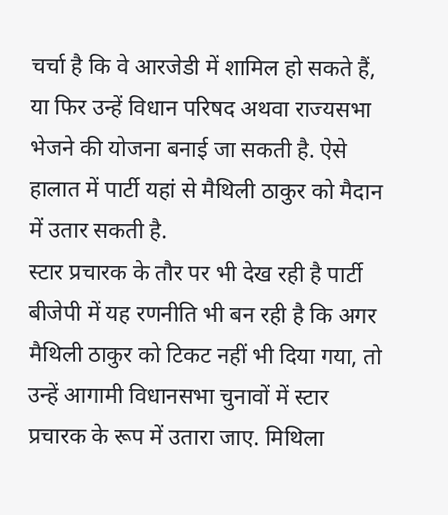चर्चा है कि वे आरजेडी में शामिल हो सकते हैं, या फिर उन्हें विधान परिषद अथवा राज्यसभा भेजने की योजना बनाई जा सकती है. ऐसे हालात में पार्टी यहां से मैथिली ठाकुर को मैदान में उतार सकती है.
स्टार प्रचारक के तौर पर भी देख रही है पार्टी
बीजेपी में यह रणनीति भी बन रही है कि अगर मैथिली ठाकुर को टिकट नहीं भी दिया गया, तो उन्हें आगामी विधानसभा चुनावों में स्टार प्रचारक के रूप में उतारा जाए. मिथिला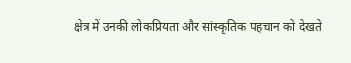क्षेत्र में उनकी लोकप्रियता और सांस्कृतिक पहचान को देखते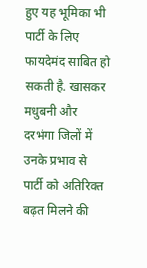हुए यह भूमिका भी पार्टी के लिए फायदेमंद साबित हो सकती है. खासकर मधुबनी और दरभंगा जिलों में उनके प्रभाव से पार्टी को अतिरिक्त बढ़त मिलने की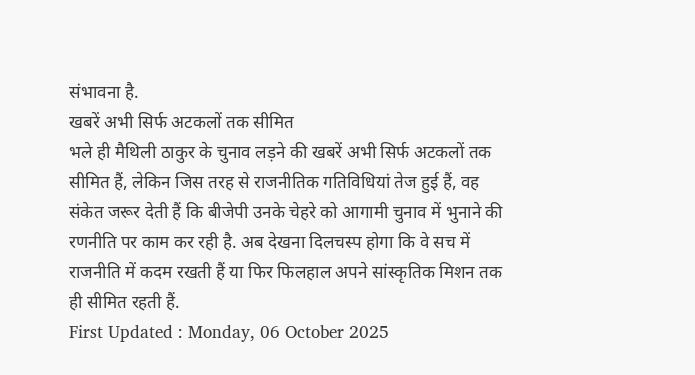संभावना है.
खबरें अभी सिर्फ अटकलों तक सीमित
भले ही मैथिली ठाकुर के चुनाव लड़ने की खबरें अभी सिर्फ अटकलों तक सीमित हैं, लेकिन जिस तरह से राजनीतिक गतिविधियां तेज हुई हैं, वह संकेत जरूर देती हैं कि बीजेपी उनके चेहरे को आगामी चुनाव में भुनाने की रणनीति पर काम कर रही है. अब देखना दिलचस्प होगा कि वे सच में राजनीति में कदम रखती हैं या फिर फिलहाल अपने सांस्कृतिक मिशन तक ही सीमित रहती हैं.
First Updated : Monday, 06 October 2025